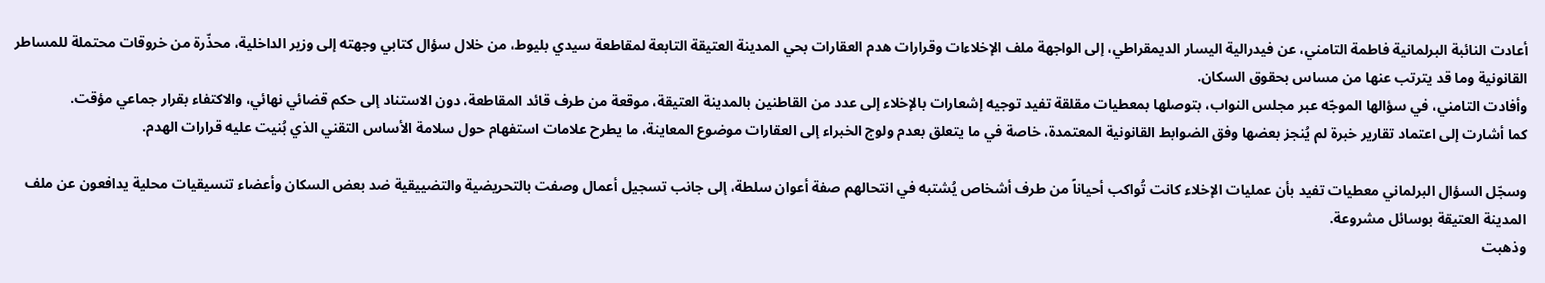أعادت النائبة البرلمانية فاطمة التامني، عن فيدرالية اليسار الديمقراطي، إلى الواجهة ملف الإخلاءات وقرارات هدم العقارات بحي المدينة العتيقة التابعة لمقاطعة سيدي بليوط، من خلال سؤال كتابي وجهته إلى وزير الداخلية، محذّرة من خروقات محتملة للمساطر القانونية وما قد يترتب عنها من مساس بحقوق السكان.
وأفادت التامني، في سؤالها الموجّه عبر مجلس النواب، بتوصلها بمعطيات مقلقة تفيد توجيه إشعارات بالإخلاء إلى عدد من القاطنين بالمدينة العتيقة، موقعة من طرف قائد المقاطعة، دون الاستناد إلى حكم قضائي نهائي، والاكتفاء بقرار جماعي مؤقت.
كما أشارت إلى اعتماد تقارير خبرة لم يُنجز بعضها وفق الضوابط القانونية المعتمدة، خاصة في ما يتعلق بعدم ولوج الخبراء إلى العقارات موضوع المعاينة، ما يطرح علامات استفهام حول سلامة الأساس التقني الذي بُنيت عليه قرارات الهدم.

وسجّل السؤال البرلماني معطيات تفيد بأن عمليات الإخلاء كانت تُواكب أحياناً من طرف أشخاص يُشتبه في انتحالهم صفة أعوان سلطة، إلى جانب تسجيل أعمال وصفت بالتحريضية والتضييقية ضد بعض السكان وأعضاء تنسيقيات محلية يدافعون عن ملف المدينة العتيقة بوسائل مشروعة.
وذهبت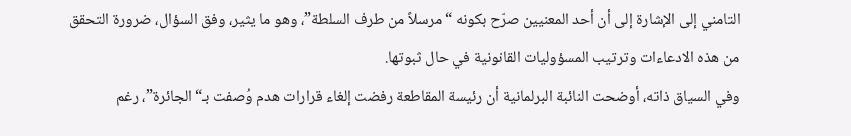التامني إلى الإشارة إلى أن أحد المعنيين صرّح بكونه “مرسلاً من طرف السلطة”، وهو ما يثير، وفق السؤال، ضرورة التحقق من هذه الادعاءات وترتيب المسؤوليات القانونية في حال ثبوتها.
وفي السياق ذاته، أوضحت النائبة البرلمانية أن رئيسة المقاطعة رفضت إلغاء قرارات هدم وُصفت بـ“الجائرة”، رغم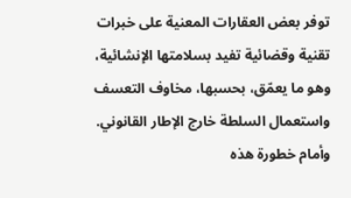توفر بعض العقارات المعنية على خبرات تقنية وقضائية تفيد بسلامتها الإنشائية، وهو ما يعمّق، بحسبها، مخاوف التعسف واستعمال السلطة خارج الإطار القانوني.
وأمام خطورة هذه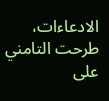الادعاءات، طرحت التامني على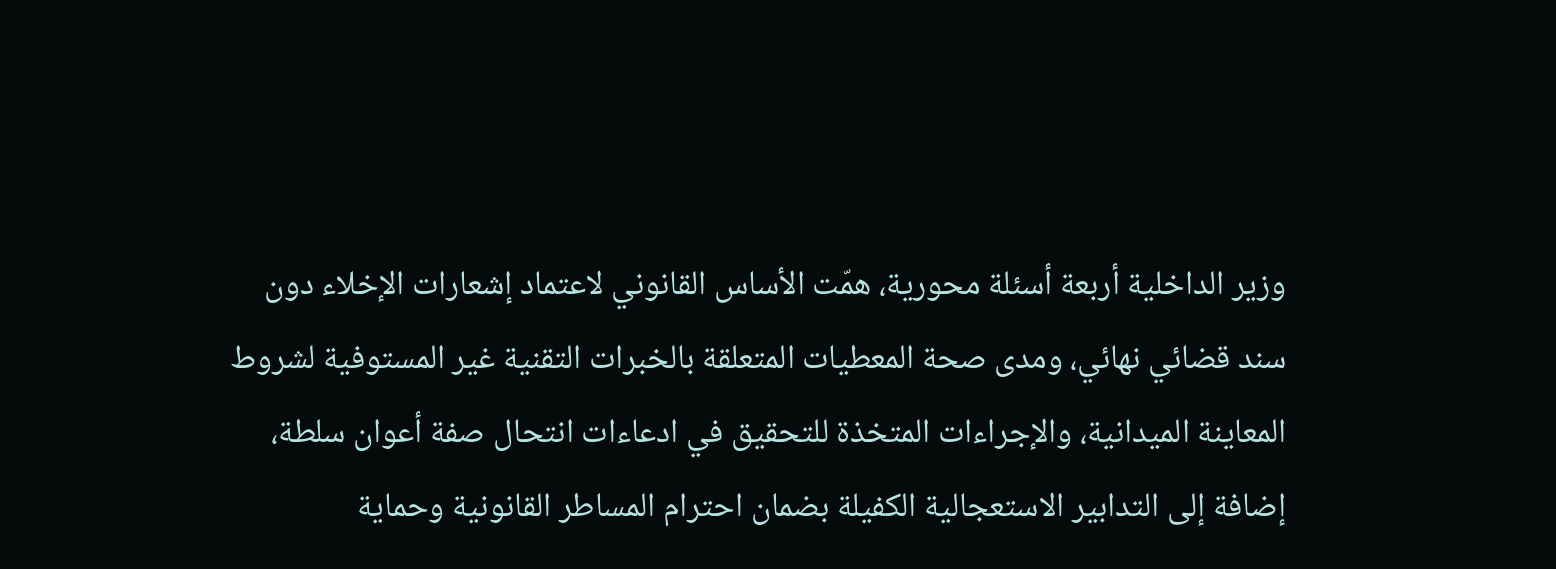وزير الداخلية أربعة أسئلة محورية، همّت الأساس القانوني لاعتماد إشعارات الإخلاء دون سند قضائي نهائي، ومدى صحة المعطيات المتعلقة بالخبرات التقنية غير المستوفية لشروط المعاينة الميدانية، والإجراءات المتخذة للتحقيق في ادعاءات انتحال صفة أعوان سلطة، إضافة إلى التدابير الاستعجالية الكفيلة بضمان احترام المساطر القانونية وحماية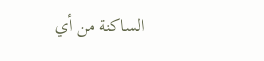الساكنة من أي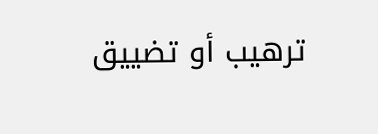ترهيب أو تضييق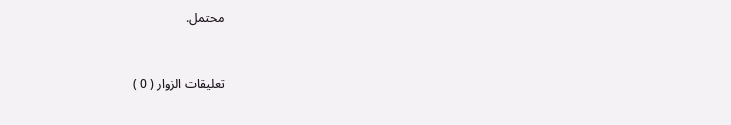محتمل.


تعليقات الزوار ( 0 )